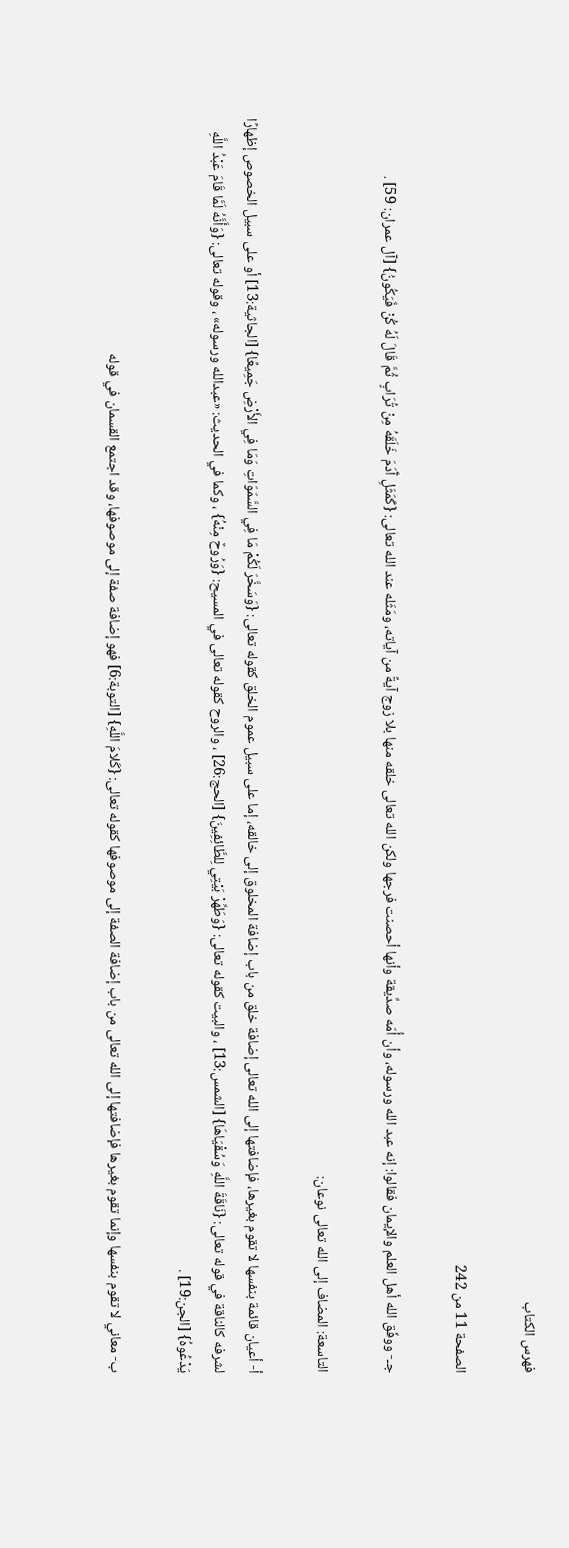فهرس الكتاب

الصفحة 11 من 242

جـ- ووفّق الله أهل العلم والإيمان فقالوا: إنه عبد الله ورسوله، وأن أُمّه صدِّيقة وأنها أحصنت فرجها ولكن الله تعالى خلقه منها بلا زوج آيةً من آياته، ومَثَله عند الله تعالى: {كَمَثَلِ آَدَمَ خَلَقَهُ مِنْ تُرَابٍ ثُمَّ قَالَ لَهُ كُنْ فَيَكُونُ} [آل عمران: 59] .

التاسعة: المضاف إلى الله تعالى نوعان:

أ- أعيان قائمة بنفسها لا تقوم بغيرها، فإضافتها إلى الله تعالى إضافة خلق من باب إضافة المخلوق إلى خالقه، إما على سبيل عموم الخلق كقوله تعالى: {وَسَخَّرَ لَكُمْ مَا فِي السَّمَوَاتِ وَمَا فِي الأَرْضِ جَمِيعًا} [الجاثية:13] أو على سبيل الخصوص إظهارًا لشرفه كالناقة في قوله تعالى: {نَاقَةَ اللَّهِ وَسُقْيَاهَا} [الشمس:13] ، والبيت كقوله تعالى: {وَطَهِّرْ بَيْتِي لِلطَّائِفِينَ} [الحج:26] ، والروح كقوله تعالى في المسيح: {وَرُوحٌ مِنْهُ} ، وكما في الحديث: «عبدالله ورسوله» ، وقوله تعالى: {وَأَنَّهُ لَمَّا قَامَ عَبْدُ اللَّهِ يَدْعُوهُ} [الجن:19] .

ب- معاني لا تقوم بنفسها وإنما تقوم بغيرها فإضافتها إلى الله تعالى من باب إضافة الصفة إلى موصوفها كقوله تعالى: {كَلامَ اللَّهِ} [التوبة:6] فهو إضافة صفة إلى موصوفها، وقد اجتمع القسمان في قوله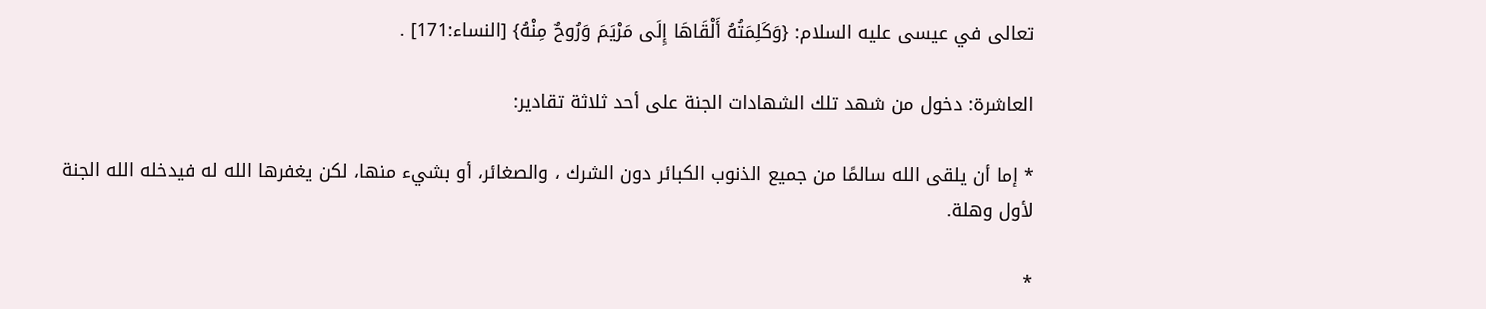تعالى في عيسى عليه السلام: {وَكَلِمَتُهُ أَلْقَاهَا إِلَى مَرْيَمَ وَرُوحٌ مِنْهُ} [النساء:171] .

العاشرة: دخول من شهد تلك الشهادات الجنة على أحد ثلاثة تقادير:

* إما أن يلقى الله سالمًا من جميع الذنوب الكبائر دون الشرك ، والصغائر، أو بشيء منها، لكن يغفرها الله له فيدخله الله الجنة لأول وهلة.

*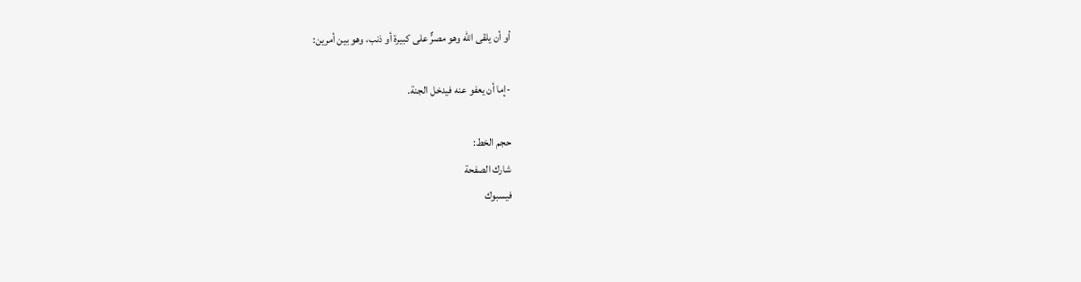أو أن يلقى الله وهو مصرٌّ على كبيرة أو ذنب، وهو بين أمرين:

-إما أن يعفو عنه فيدخل الجنة.

حجم الخط:
شارك الصفحة
فيسبوك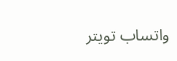واتساب تويتر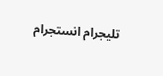تليجرام انستجرام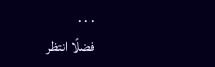. . .
فضلًا انتظر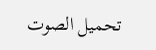تحميل الصوت